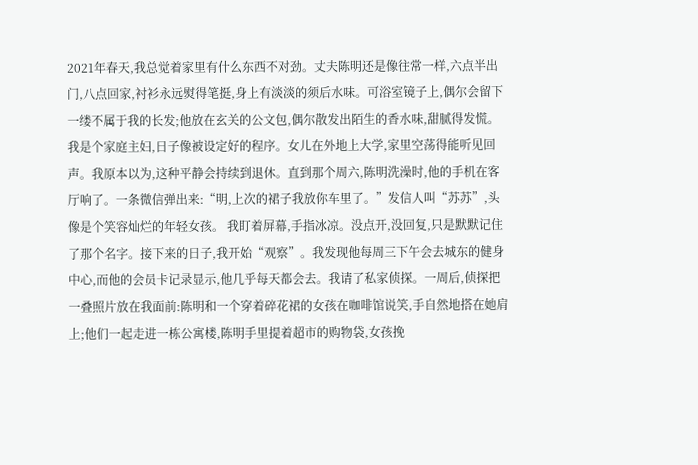2021年春天,我总觉着家里有什么东西不对劲。丈夫陈明还是像往常一样,六点半出门,八点回家,衬衫永远熨得笔挺,身上有淡淡的须后水味。可浴室镜子上,偶尔会留下一缕不属于我的长发;他放在玄关的公文包,偶尔散发出陌生的香水味,甜腻得发慌。 我是个家庭主妇,日子像被设定好的程序。女儿在外地上大学,家里空荡得能听见回声。我原本以为,这种平静会持续到退休。直到那个周六,陈明洗澡时,他的手机在客厅响了。一条微信弹出来:“明,上次的裙子我放你车里了。”发信人叫“苏苏”,头像是个笑容灿烂的年轻女孩。 我盯着屏幕,手指冰凉。没点开,没回复,只是默默记住了那个名字。接下来的日子,我开始“观察”。我发现他每周三下午会去城东的健身中心,而他的会员卡记录显示,他几乎每天都会去。我请了私家侦探。一周后,侦探把一叠照片放在我面前:陈明和一个穿着碎花裙的女孩在咖啡馆说笑,手自然地搭在她肩上;他们一起走进一栋公寓楼,陈明手里提着超市的购物袋,女孩挽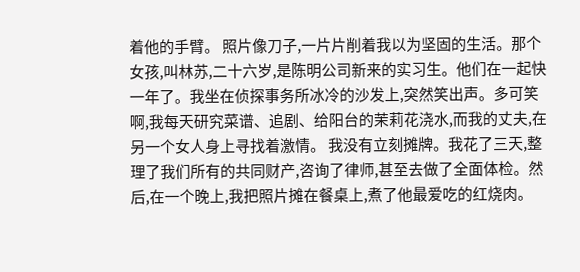着他的手臂。 照片像刀子,一片片削着我以为坚固的生活。那个女孩,叫林苏,二十六岁,是陈明公司新来的实习生。他们在一起快一年了。我坐在侦探事务所冰冷的沙发上,突然笑出声。多可笑啊,我每天研究菜谱、追剧、给阳台的茉莉花浇水,而我的丈夫,在另一个女人身上寻找着激情。 我没有立刻摊牌。我花了三天,整理了我们所有的共同财产,咨询了律师,甚至去做了全面体检。然后,在一个晚上,我把照片摊在餐桌上,煮了他最爱吃的红烧肉。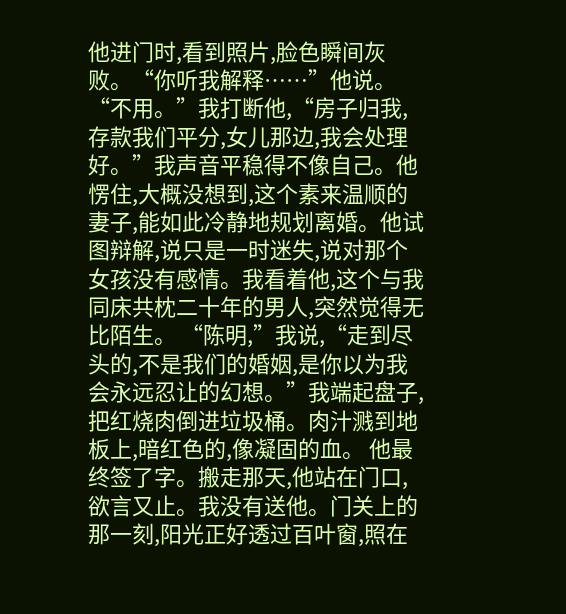他进门时,看到照片,脸色瞬间灰败。“你听我解释……”他说。 “不用。”我打断他,“房子归我,存款我们平分,女儿那边,我会处理好。”我声音平稳得不像自己。他愣住,大概没想到,这个素来温顺的妻子,能如此冷静地规划离婚。他试图辩解,说只是一时迷失,说对那个女孩没有感情。我看着他,这个与我同床共枕二十年的男人,突然觉得无比陌生。 “陈明,”我说,“走到尽头的,不是我们的婚姻,是你以为我会永远忍让的幻想。”我端起盘子,把红烧肉倒进垃圾桶。肉汁溅到地板上,暗红色的,像凝固的血。 他最终签了字。搬走那天,他站在门口,欲言又止。我没有送他。门关上的那一刻,阳光正好透过百叶窗,照在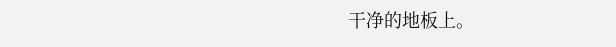干净的地板上。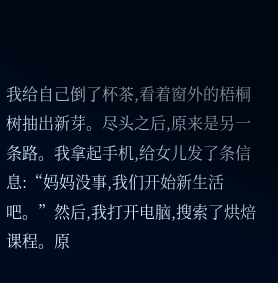我给自己倒了杯茶,看着窗外的梧桐树抽出新芽。尽头之后,原来是另一条路。我拿起手机,给女儿发了条信息:“妈妈没事,我们开始新生活吧。”然后,我打开电脑,搜索了烘焙课程。原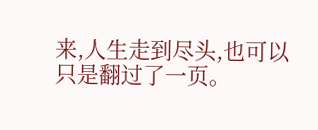来,人生走到尽头,也可以只是翻过了一页。